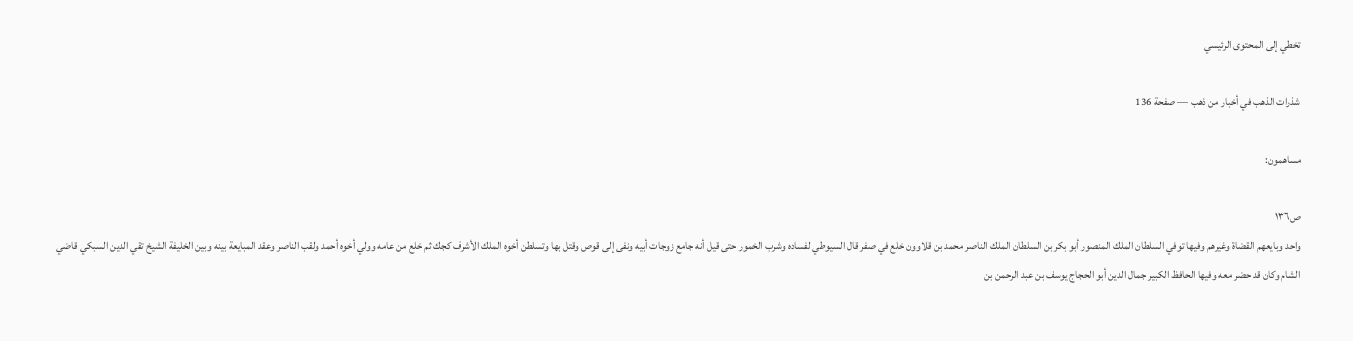تخطي إلى المحتوى الرئيسي

شذرات الذهب في أخبار من ذهب — صفحة 136

مساهمون:

ص١٣٦
واحد وبايعهم القضاة وغيرهم وفيها توفي السلطان الملك المنصور أبو بكر بن السلطان الملك الناصر محمد بن قلاوون خلع في صفر قال السيوطي لفساده وشرب الخمور حتى قيل أنه جامع زوجات أبيه ونفى إلى قوص وقتل بها وتسلطن أخوه الملك الأشرف كجك ثم خلع من عامه وولي أخوه أحمد ولقب الناصر وعقد المبايعة بينه وبين الخليفة الشيخ تقي الدين السبكي قاضي الشام وكان قد حضر معه وفيها الحافظ الكبير جمال الدين أبو الحجاج يوسف بن عبد الرحمن بن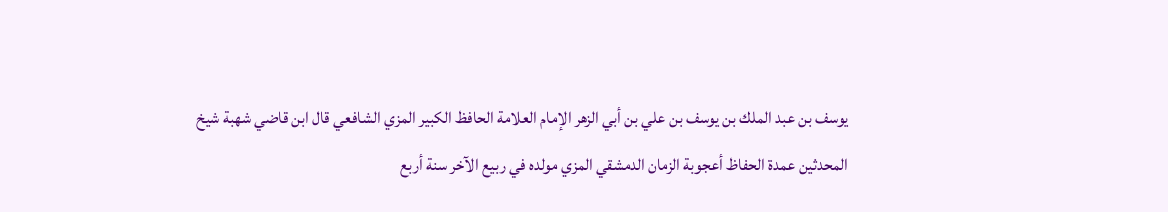يوسف بن عبد الملك بن يوسف بن علي بن أبي الزهر الإمام العلامة الحافظ الكبير المزي الشافعي قال ابن قاضي شهبة شيخ المحدثين عمدة الحفاظ أعجوبة الزمان الدمشقي المزي مولده في ربيع الآخر سنة أربع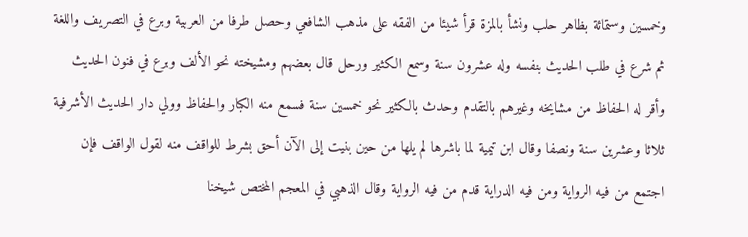وخمسين وستمائة بظاهر حلب ونشأ بالمزة قرأ شيئا من الفقه على مذهب الشافعي وحصل طرفا من العربية وبرع في التصريف واللغة ثم شرع في طلب الحديث بنفسه وله عشرون سنة وسمع الكثير ورحل قال بعضهم ومشيخته نحو الألف وبرع في فنون الحديث وأقر له الحفاظ من مشايخه وغيرهم بالتقدم وحدث بالكثير نحو خمسين سنة فسمع منه الكبار والحفاظ وولي دار الحديث الأشرفية ثلاثا وعشرين سنة ونصفا وقال ابن تيمية لما باشرها لم يلها من حين بنيت إلى الآن أحق بشرط للواقف منه لقول الواقف فإن اجتمع من فيه الرواية ومن فيه الدراية قدم من فيه الرواية وقال الذهبي في المعجم المختص شيخنا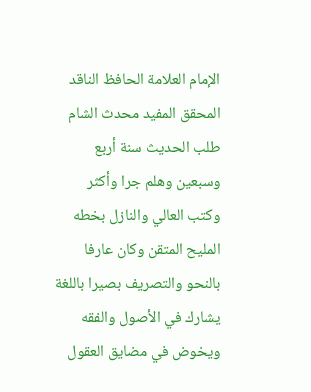الإمام العلامة الحافظ الناقد المحقق المفيد محدث الشام طلب الحديث سنة أربع وسبعين وهلم جرا وأكثر وكتب العالي والنازل بخطه المليح المتقن وكان عارفا بالنحو والتصريف بصيرا باللغة يشارك في الأصول والفقه ويخوض في مضايق العقول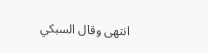انتهى وقال السبكي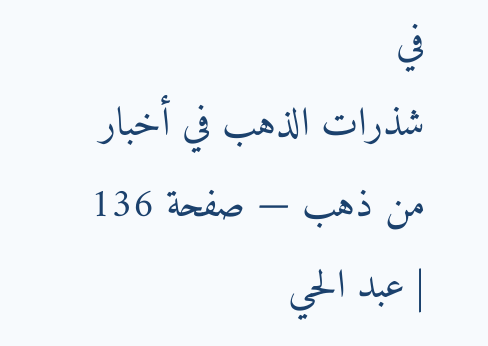في
شذرات الذهب في أخبار من ذهب — صفحة 136 | عبد الحي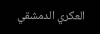العكري الدمشقي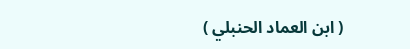( ابن العماد الحنبلي )